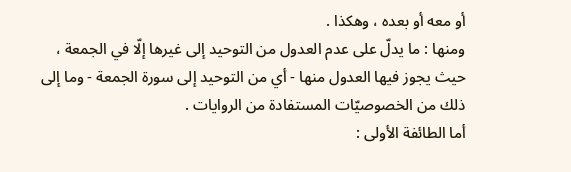أو معه أو بعده ، وهكذا .
ومنها : ما يدلّ على عدم العدول من التوحيد إلى غيرها إلّا في الجمعة ، حيث يجوز فيها العدول منها - أي من التوحيد إلى سورة الجمعة - وما إلى ذلك من الخصوصيّات المستفادة من الروايات .
أما الطائفة الأولى :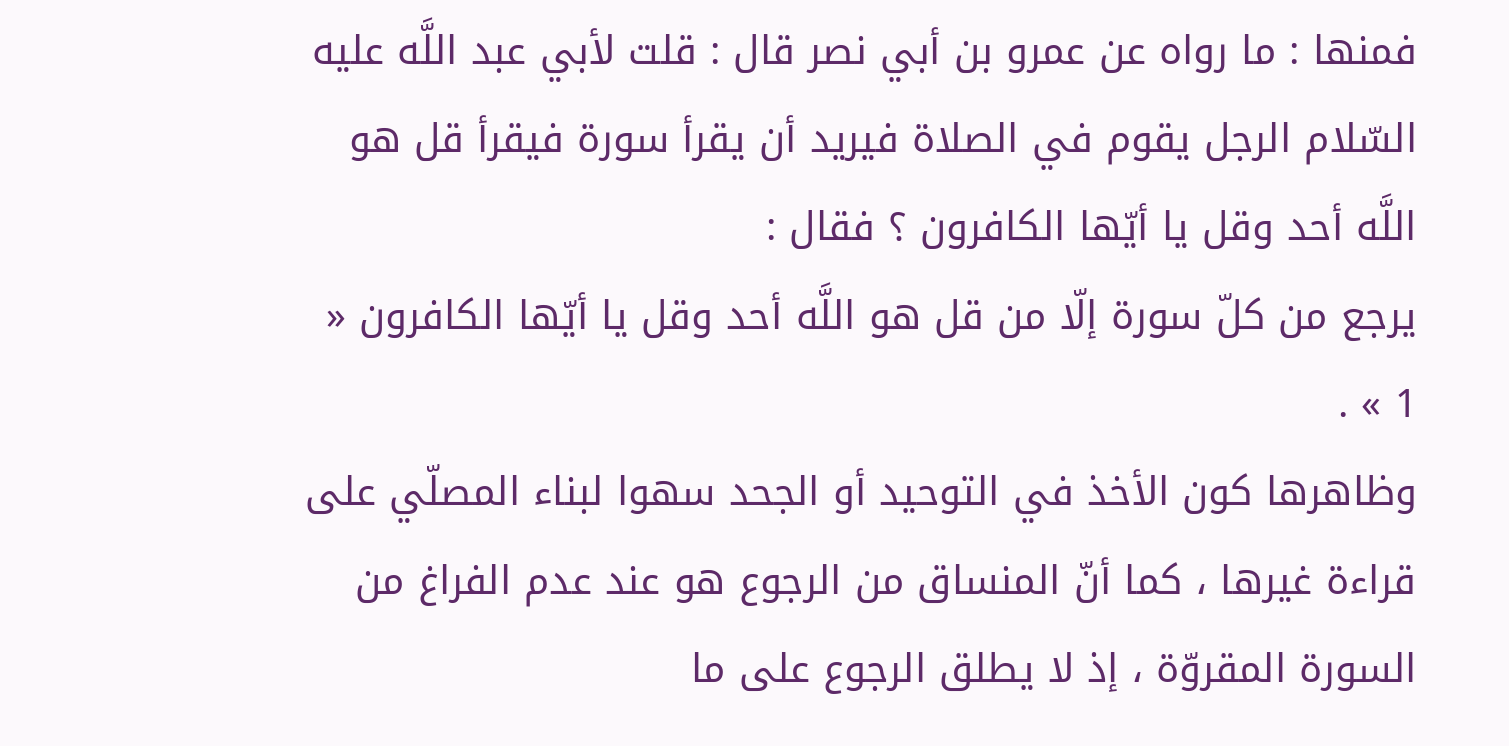فمنها : ما رواه عن عمرو بن أبي نصر قال : قلت لأبي عبد اللَّه عليه السّلام الرجل يقوم في الصلاة فيريد أن يقرأ سورة فيقرأ قل هو اللَّه أحد وقل يا أيّها الكافرون ؟ فقال :
يرجع من كلّ سورة إلّا من قل هو اللَّه أحد وقل يا أيّها الكافرون « 1 » .
وظاهرها كون الأخذ في التوحيد أو الجحد سهوا لبناء المصلّي على قراءة غيرها ، كما أنّ المنساق من الرجوع هو عند عدم الفراغ من السورة المقروّة ، إذ لا يطلق الرجوع على ما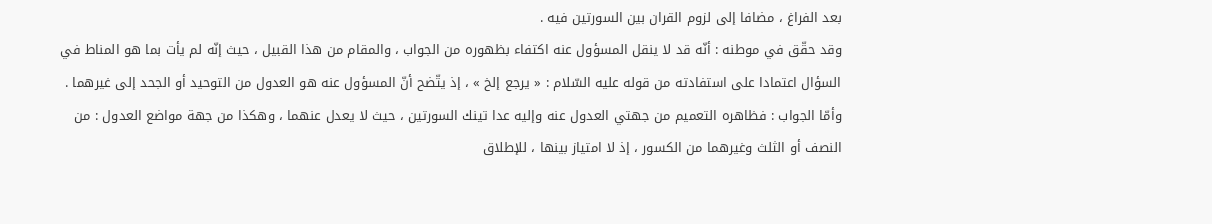بعد الفراغ ، مضافا إلى لزوم القران بين السورتين فيه .
وقد حقّق في موطنه : أنّه قد لا ينقل المسؤول عنه اكتفاء بظهوره من الجواب ، والمقام من هذا القبيل ، حيث إنّه لم يأت بما هو المناط في السؤال اعتمادا على استفادته من قوله عليه السّلام : « يرجع إلخ » ، إذ يتّضح أنّ المسؤول عنه هو العدول من التوحيد أو الجحد إلى غيرهما .
وأمّا الجواب : فظاهره التعميم من جهتي العدول عنه وإليه عدا تينك السورتين ، حيث لا يعدل عنهما ، وهكذا من جهة مواضع العدول : من النصف أو الثلث وغيرهما من الكسور ، إذ لا امتياز بينها ، للإطلاق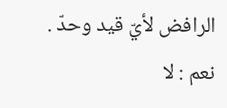الرافض لأيّ قيد وحدّ .
نعم : لا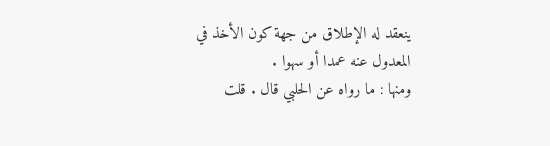ينعقد له الإطلاق من جهة كون الأخذ في المعدول عنه عمدا أو سهوا .
ومنها : ما رواه عن الحلبي قال . قلت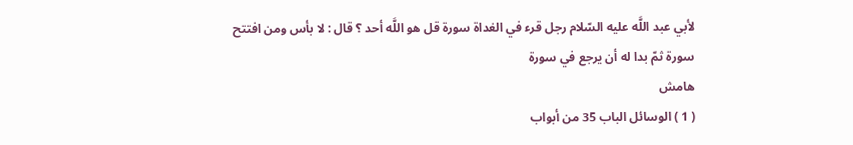لأبي عبد اللَّه عليه السّلام رجل قرء في الغداة سورة قل هو اللَّه أحد ؟ قال : لا بأس ومن افتتح سورة ثمّ بدا له أن يرجع في سورة
هامش
( 1 ) الوسائل الباب 35 من أبواب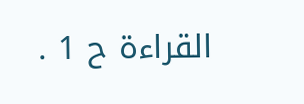القراءة ح 1 .